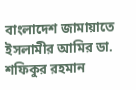বাংলাদেশ জামায়াতে ইসলামীর আমির ডা. শফিকুর রহমান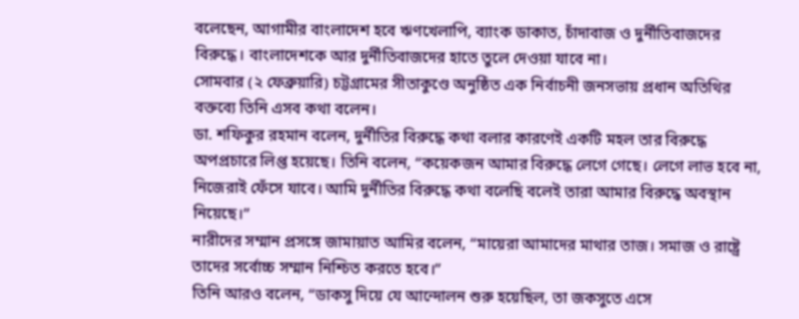বলেছেন, আগামীর বাংলাদেশ হবে ঋণখেলাপি, ব্যাংক ডাকাত, চাঁদাবাজ ও দুর্নীতিবাজদের বিরুদ্ধে। বাংলাদেশকে আর দুর্নীতিবাজদের হাতে তুলে দেওয়া যাবে না।
সোমবার (২ ফেব্রুয়ারি) চট্টগ্রামের সীতাকুণ্ডে অনুষ্ঠিত এক নির্বাচনী জনসভায় প্রধান অতিথির বক্তব্যে তিনি এসব কথা বলেন।
ডা. শফিকুর রহমান বলেন, দুর্নীতির বিরুদ্ধে কথা বলার কারণেই একটি মহল তার বিরুদ্ধে অপপ্রচারে লিপ্ত হয়েছে। তিনি বলেন, “কয়েকজন আমার বিরুদ্ধে লেগে গেছে। লেগে লাভ হবে না, নিজেরাই ফেঁসে যাবে। আমি দুর্নীতির বিরুদ্ধে কথা বলেছি বলেই তারা আমার বিরুদ্ধে অবস্থান নিয়েছে।”
নারীদের সম্মান প্রসঙ্গে জামায়াত আমির বলেন, “মায়েরা আমাদের মাথার তাজ। সমাজ ও রাষ্ট্রে তাদের সর্বোচ্চ সম্মান নিশ্চিত করতে হবে।”
তিনি আরও বলেন, “ডাকসু দিয়ে যে আন্দোলন শুরু হয়েছিল, তা জকসুতে এসে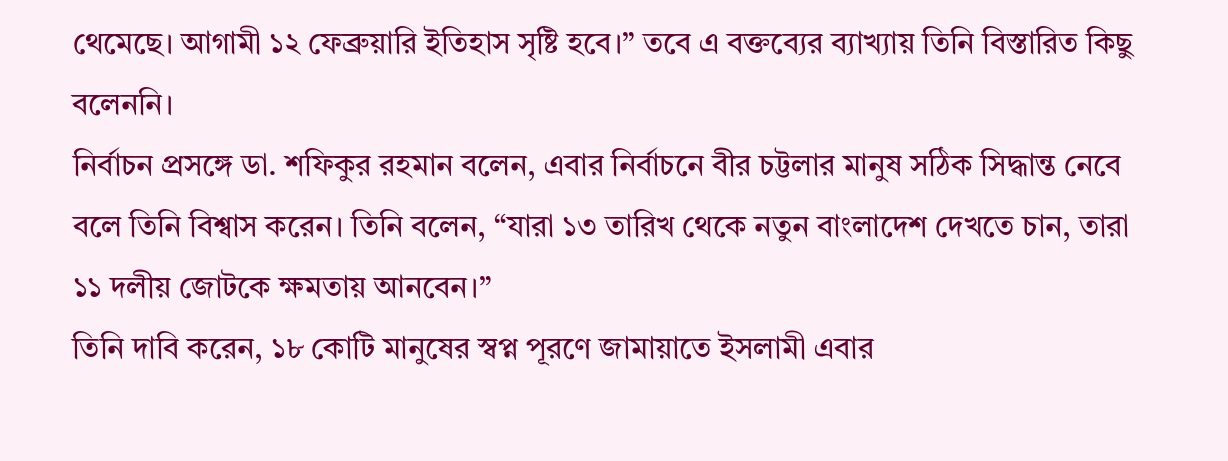থেমেছে। আগামী ১২ ফেব্রুয়ারি ইতিহাস সৃষ্টি হবে।” তবে এ বক্তব্যের ব্যাখ্যায় তিনি বিস্তারিত কিছু বলেননি।
নির্বাচন প্রসঙ্গে ডা. শফিকুর রহমান বলেন, এবার নির্বাচনে বীর চট্টলার মানুষ সঠিক সিদ্ধান্ত নেবে বলে তিনি বিশ্বাস করেন। তিনি বলেন, “যারা ১৩ তারিখ থেকে নতুন বাংলাদেশ দেখতে চান, তারা ১১ দলীয় জোটকে ক্ষমতায় আনবেন।”
তিনি দাবি করেন, ১৮ কোটি মানুষের স্বপ্ন পূরণে জামায়াতে ইসলামী এবার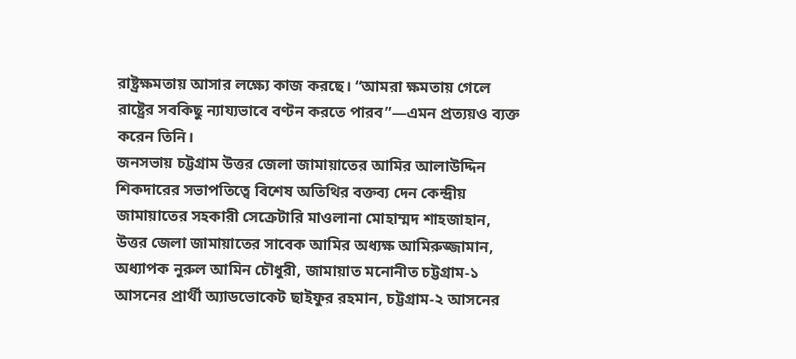রাষ্ট্রক্ষমতায় আসার লক্ষ্যে কাজ করছে। “আমরা ক্ষমতায় গেলে রাষ্ট্রের সবকিছু ন্যায্যভাবে বণ্টন করতে পারব”—এমন প্রত্যয়ও ব্যক্ত করেন তিনি।
জনসভায় চট্টগ্রাম উত্তর জেলা জামায়াতের আমির আলাউদ্দিন শিকদারের সভাপতিত্বে বিশেষ অতিথির বক্তব্য দেন কেন্দ্রীয় জামায়াতের সহকারী সেক্রেটারি মাওলানা মোহাম্মদ শাহজাহান, উত্তর জেলা জামায়াতের সাবেক আমির অধ্যক্ষ আমিরুজ্জামান, অধ্যাপক নুরুল আমিন চৌধুরী, জামায়াত মনোনীত চট্টগ্রাম-১ আসনের প্রার্থী অ্যাডভোকেট ছাইফুর রহমান, চট্টগ্রাম-২ আসনের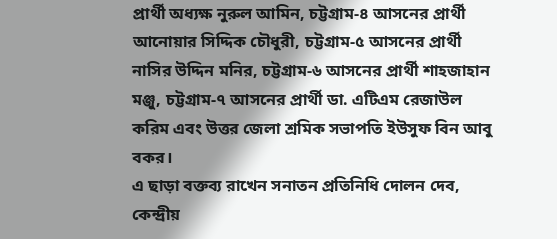প্রার্থী অধ্যক্ষ নুরুল আমিন, চট্টগ্রাম-৪ আসনের প্রার্থী আনোয়ার সিদ্দিক চৌধুরী, চট্টগ্রাম-৫ আসনের প্রার্থী নাসির উদ্দিন মনির, চট্টগ্রাম-৬ আসনের প্রার্থী শাহজাহান মঞ্জু, চট্টগ্রাম-৭ আসনের প্রার্থী ডা. এটিএম রেজাউল করিম এবং উত্তর জেলা শ্রমিক সভাপতি ইউসুফ বিন আবু বকর।
এ ছাড়া বক্তব্য রাখেন সনাতন প্রতিনিধি দোলন দেব, কেন্দ্রীয়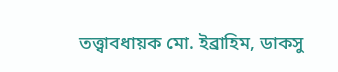তত্ত্বাবধায়ক মো. ইব্রাহিম, ডাকসু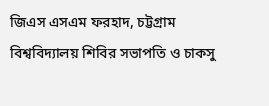জিএস এসএম ফরহাদ, চট্টগ্রাম বিশ্ববিদ্যালয় শিবির সভাপতি ও চাকসু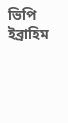ভিপি ইব্রাহিম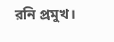রনি প্রমুখ।